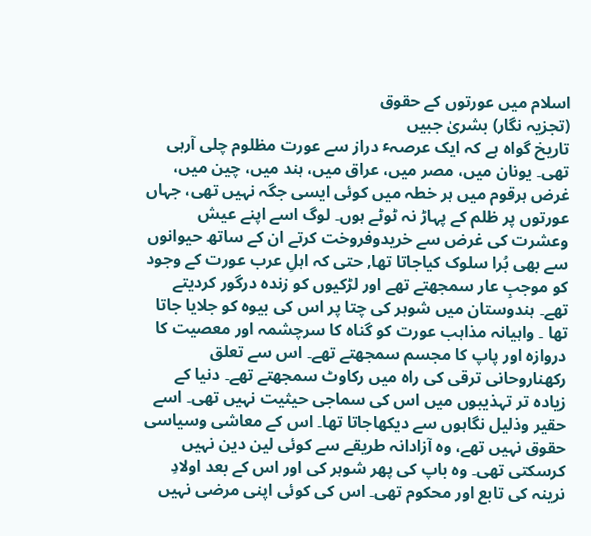اسلام میں عورتوں کے حقوق
(تجزیہ نگار) بشریٰ جبیں
تاریخ گواہ ہے کہ ایک عرصہٴ دراز سے عورت مظلوم چلی آرہی تھی۔ یونان میں، مصر میں، عراق میں، ہند میں، چین میں، غرض ہرقوم میں ہر خطہ میں کوئی ایسی جگہ نہیں تھی، جہاں عورتوں پر ظلم کے پہاڑ نہ ٹوٹے ہوں۔ لوگ اسے اپنے عیش وعشرت کی غرض سے خریدوفروخت کرتے ان کے ساتھ حیوانوں سے بھی بُرا سلوک کیاجاتا تھا, حتی کہ اہلِ عرب عورت کے وجود کو موجبِ عار سمجھتے تھے اور لڑکیوں کو زندہ درگور کردیتے تھے۔ ہندوستان میں شوہر کی چتا پر اس کی بیوہ کو جلایا جاتا تھا ۔ واہیانہ مذاہب عورت کو گناہ کا سرچشمہ اور معصیت کا دروازہ اور پاپ کا مجسم سمجھتے تھے۔ اس سے تعلق رکھناروحانی ترقی کی راہ میں رکاوٹ سمجھتے تھے۔ دنیا کے زیادہ تر تہذیبوں میں اس کی سماجی حیثیت نہیں تھی۔ اسے حقیر وذلیل نگاہوں سے دیکھاجاتا تھا۔ اس کے معاشی وسیاسی حقوق نہیں تھے، وہ آزادانہ طریقے سے کوئی لین دین نہیں کرسکتی تھی۔ وہ باپ کی پھر شوہر کی اور اس کے بعد اولادِ نرینہ کی تابع اور محکوم تھی۔ اس کی کوئی اپنی مرضی نہیں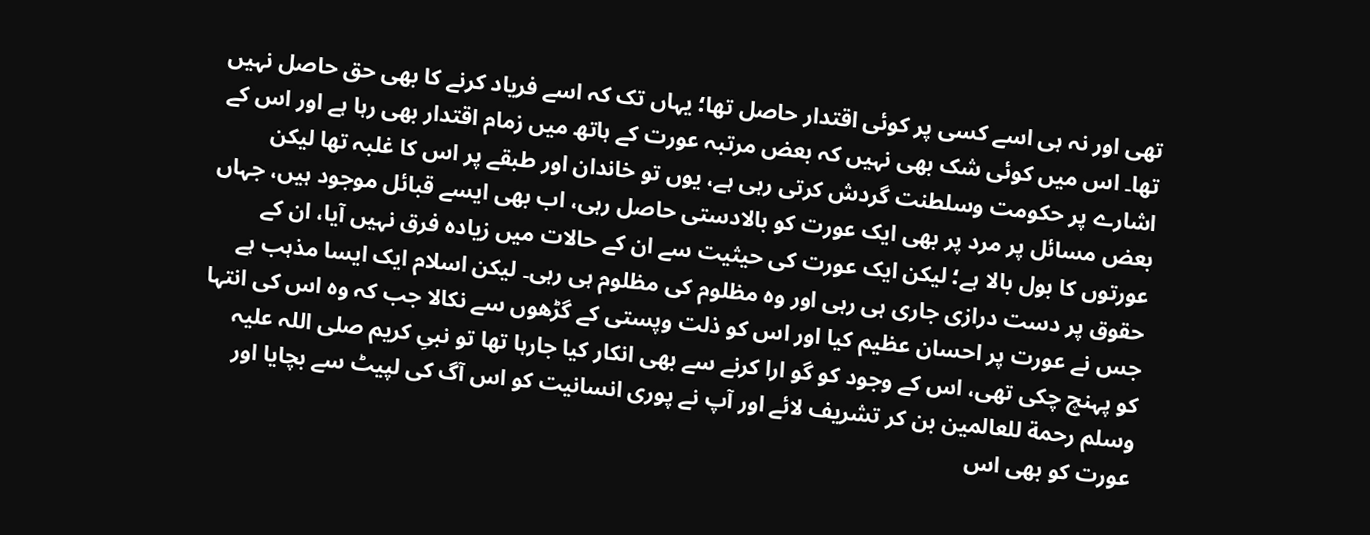تھی اور نہ ہی اسے کسی پر کوئی اقتدار حاصل تھا؛ یہاں تک کہ اسے فریاد کرنے کا بھی حق حاصل نہیں تھا۔ اس میں کوئی شک بھی نہیں کہ بعض مرتبہ عورت کے ہاتھ میں زمام اقتدار بھی رہا ہے اور اس کے اشارے پر حکومت وسلطنت گردش کرتی رہی ہے، یوں تو خاندان اور طبقے پر اس کا غلبہ تھا لیکن بعض مسائل پر مرد پر بھی ایک عورت کو بالادستی حاصل رہی، اب بھی ایسے قبائل موجود ہیں، جہاں عورتوں کا بول بالا ہے؛ لیکن ایک عورت کی حیثیت سے ان کے حالات میں زیادہ فرق نہیں آیا، ان کے حقوق پر دست درازی جاری ہی رہی اور وہ مظلوم کی مظلوم ہی رہی۔ لیکن اسلام ایک ایسا مذہب ہے جس نے عورت پر احسان عظیم کیا اور اس کو ذلت وپستی کے گڑھوں سے نکالا جب کہ وہ اس کی انتہا کو پہنچ چکی تھی، اس کے وجود کو گو ارا کرنے سے بھی انکار کیا جارہا تھا تو نبیِ کریم صلی اللہ علیہ وسلم رحمة للعالمین بن کر تشریف لائے اور آپ نے پوری انسانیت کو اس آگ کی لپیٹ سے بچایا اور عورت کو بھی اس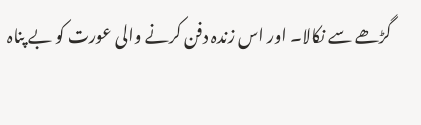گڑھے سے نکالا۔ اور اس زندہ دفن کرنے والی عورت کو بے پناہ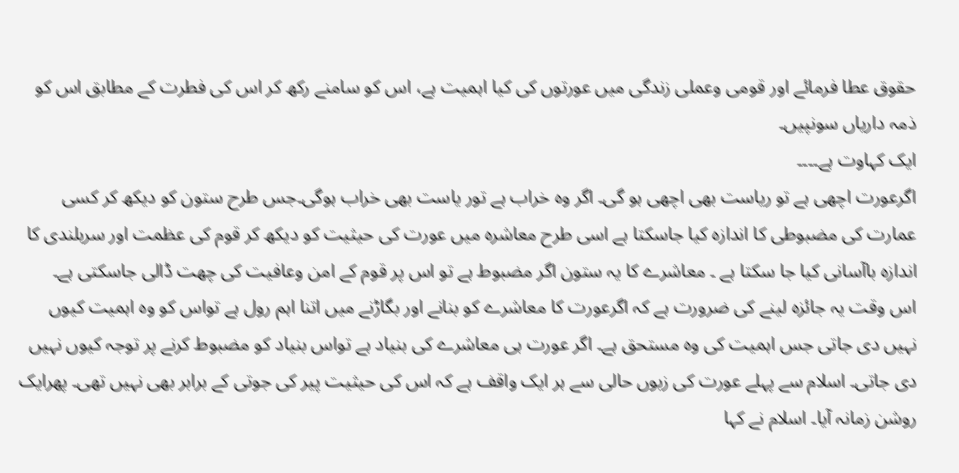حقوق عطا فرمائے اور قومی وعملی زندگی میں عورتوں کی کیا اہمیت ہے، اس کو سامنے رکھ کر اس کی فطرت کے مطابق اس کو ذمہ داریاں سونپیں۔
ایک کہاوت ہے۔۔۔۔
اگرعورت اچھی ہے تو ریاست بھی اچھی ہو گی۔ اگر وہ خراب ہے تور یاست بھی خراب ہوگی۔جس طرح ستون کو دیکھ کر کسی عمارت کی مضبوطی کا اندازہ کیا جاسکتا ہے اسی طرح معاشرہ میں عورت کی حیثیت کو دیکھ کر قوم کی عظمت اور سربلندی کا اندازہ باآسانی کیا جا سکتا ہے ۔ معاشرے کا یہ ستون اگر مضبوط ہے تو اس پر قوم کے امن وعافیت کی چھت ڈالی جاسکتی ہے۔
اس وقت یہ جائزہ لینے کی ضرورت ہے کہ اگرعورت کا معاشرے کو بنانے اور بگاڑنے میں اتنا اہم رول ہے تواس کو وہ اہمیت کیوں نہیں دی جاتی جس اہمیت کی وہ مستحق ہے۔ اگر عورت ہی معاشرے کی بنیاد ہے تواس بنیاد کو مضبوط کرنے پر توجہ کیوں نہیں دی جاتی۔ اسلام سے پہلے عورت کی زبوں حالی سے ہر ایک واقف ہے کہ اس کی حیثیت پیر کی جوتی کے برابر بھی نہیں تھی۔ پھرایک روشن زمانہ آیا۔ اسلام نے کہا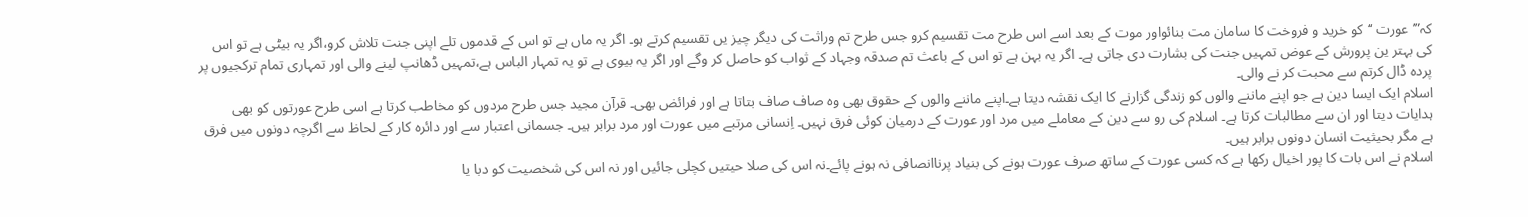کہ”’عورت ‘‘کو خرید و فروخت کا سامان مت بنائواور موت کے بعد اسے اس طرح مت تقسیم کرو جس طرح تم وراثت کی دیگر چیز یں تقسیم کرتے ہو۔ اگر یہ ماں ہے تو اس کے قدموں تلے اپنی جنت تلاش کرو،اگر یہ بیٹی ہے تو اس کی بہتر ین پرورش کے عوض تمہیں جنت کی بشارت دی جاتی ہے۔ اگر یہ بہن ہے تو اس کے باعث تم صدقہ وجہاد کے ثواب کو حاصل کر وگے اور اگر یہ بیوی ہے تو یہ تمہار الباس ہے،تمہیں ڈھانپ لینے والی اور تمہاری تمام ترکجیوں پر پردہ ڈال کرتم سے محبت کر نے والی۔
اسلام ایک ایسا دین ہے جو اپنے ماننے والوں کو زندگی گزارنے کا ایک نقشہ دیتا ہے۔اپنے ماننے والوں کے حقوق بھی وہ صاف صاف بتاتا ہے اور فرائض بھی۔ قرآن مجید جس طرح مردوں کو مخاطب کرتا ہے اسی طرح عورتوں کو بھی ہدایات دیتا اور ان سے مطالبات کرتا ہے۔ اسلام کی رو سے دین کے معاملے میں مرد اور عورت کے درمیان کوئی فرق نہیں۔ اِنسانی مرتبے میں عورت اور مرد برابر ہیں۔ جسمانی اعتبار سے اور دائرہ کار کے لحاظ سے اگرچہ دونوں میں فرق ہے مگر بحیثیت انسان دونوں برابر ہیں۔
اسلام نے اس بات کا پور اخیال رکھا ہے کہ کسی عورت کے ساتھ صرف عورت ہونے کی بنیاد پرناانصافی نہ ہونے پائے۔نہ اس کی صلا حیتیں کچلی جائیں اور نہ اس کی شخصیت کو دبا یا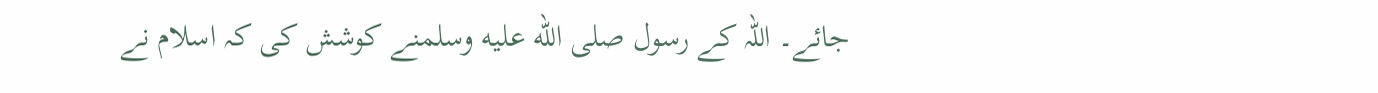جائے۔ اللہ کے رسول صلى الله عليه وسلمنے کوشش کی کہ اسلام نے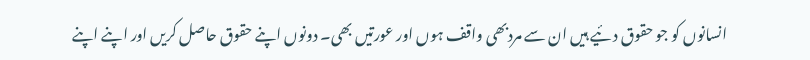انسانوں کو جو حقوق د ئیے ہیں ان سے مردبھی واقف ہوں اور عورتیں بھی۔ دونوں اپنے حقوق حاصل کریں اور اپنے اپنے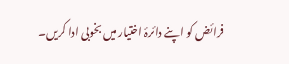فرائض کو اپنے دائرۂ اختیار میں بخوبی ادا کریں۔